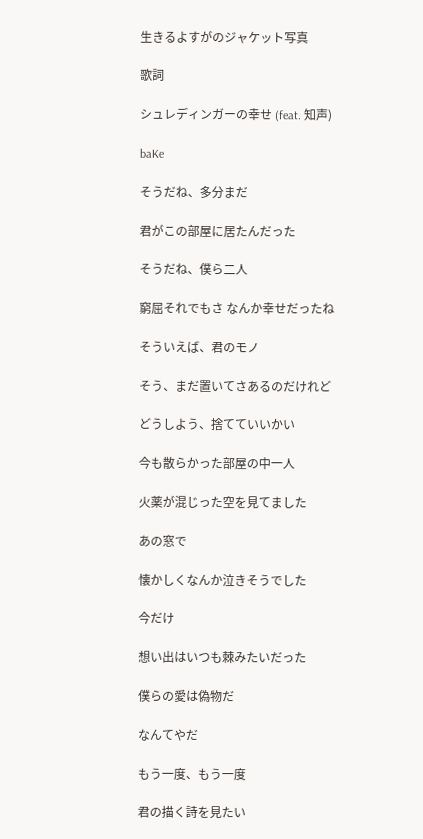生きるよすがのジャケット写真

歌詞

シュレディンガーの幸せ (feat. 知声)

baKe

そうだね、多分まだ

君がこの部屋に居たんだった

そうだね、僕ら二人

窮屈それでもさ なんか幸せだったね

そういえば、君のモノ

そう、まだ置いてさあるのだけれど

どうしよう、捨てていいかい

今も散らかった部屋の中一人

火薬が混じった空を見てました

あの窓で

懐かしくなんか泣きそうでした

今だけ

想い出はいつも棘みたいだった

僕らの愛は偽物だ

なんてやだ

もう一度、もう一度

君の描く詩を見たい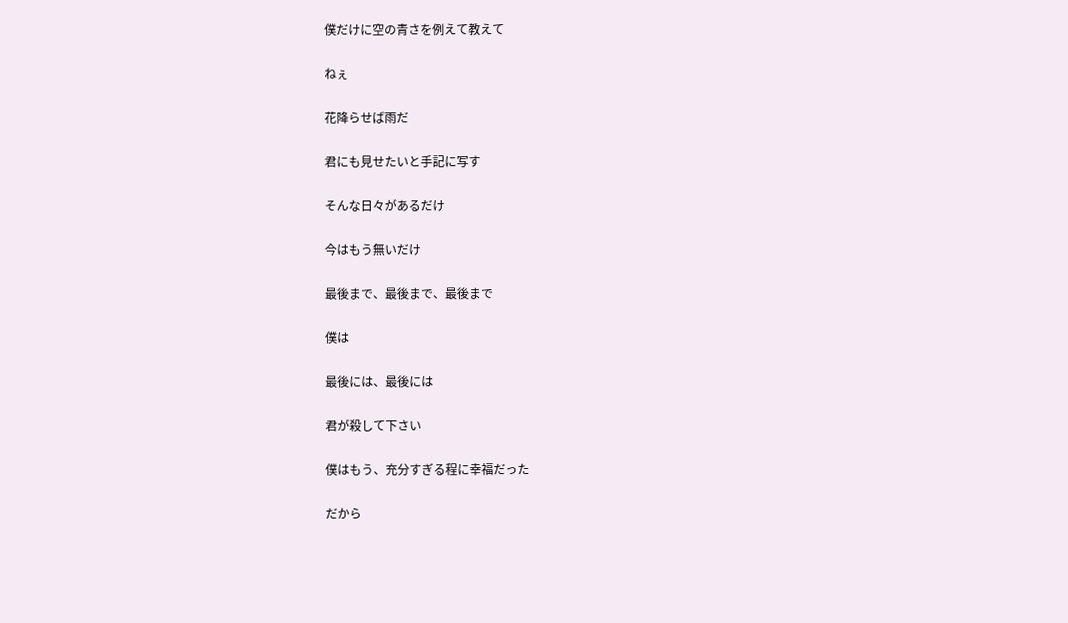僕だけに空の青さを例えて教えて

ねぇ

花降らせば雨だ

君にも見せたいと手記に写す

そんな日々があるだけ

今はもう無いだけ

最後まで、最後まで、最後まで

僕は

最後には、最後には

君が殺して下さい

僕はもう、充分すぎる程に幸福だった

だから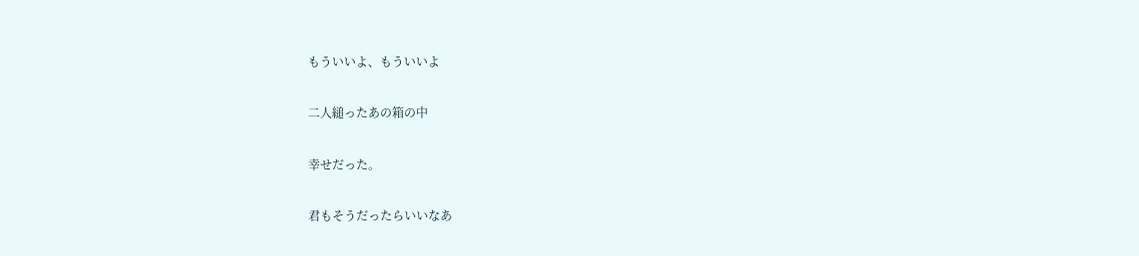もういいよ、もういいよ

二人縋ったあの箱の中

幸せだった。

君もそうだったらいいなあ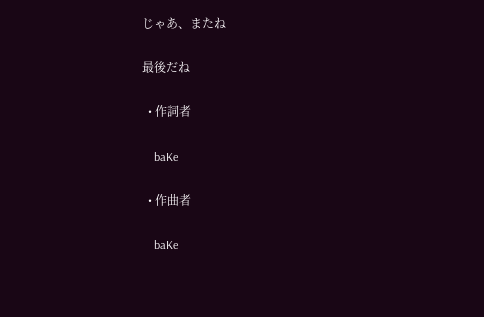じゃあ、またね

最後だね

  • 作詞者

    baKe

  • 作曲者

    baKe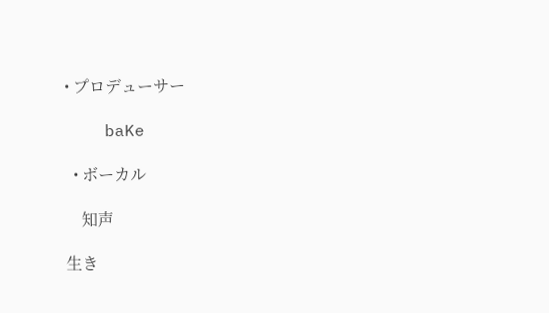• プロデューサー

    baKe

  • ボーカル

    知声

生き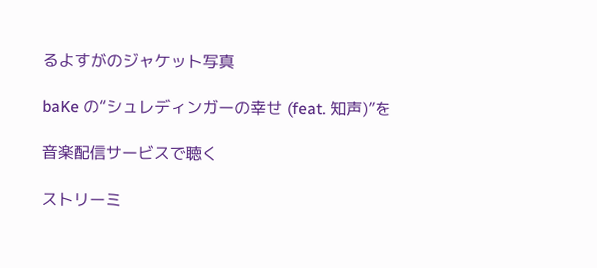るよすがのジャケット写真

baKe の“シュレディンガーの幸せ (feat. 知声)”を

音楽配信サービスで聴く

ストリーミ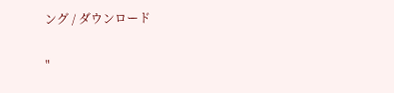ング / ダウンロード

"